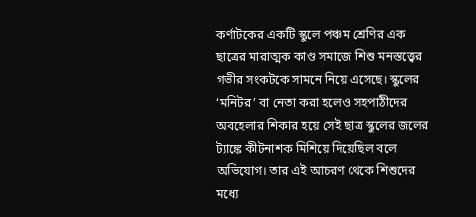কর্ণাটকের একটি স্কুলে পঞ্চম শ্রেণির এক ছাত্রের মারাত্মক কাণ্ড সমাজে শিশু মনস্তত্ত্বের গভীর সংকটকে সামনে নিয়ে এসেছে। স্কুলের ‘মনিটর’ বা নেতা করা হলেও সহপাঠীদের অবহেলার শিকার হয়ে সেই ছাত্র স্কুলের জলের ট্যাঙ্কে কীটনাশক মিশিয়ে দিয়েছিল বলে অভিযোগ। তার এই আচরণ থেকে শিশুদের মধ্যে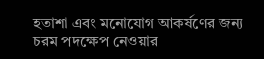হতাশা এবং মনোযোগ আকর্ষণের জন্য চরম পদক্ষেপ নেওয়ার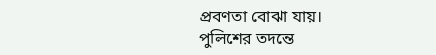প্রবণতা বোঝা যায়।
পুলিশের তদন্তে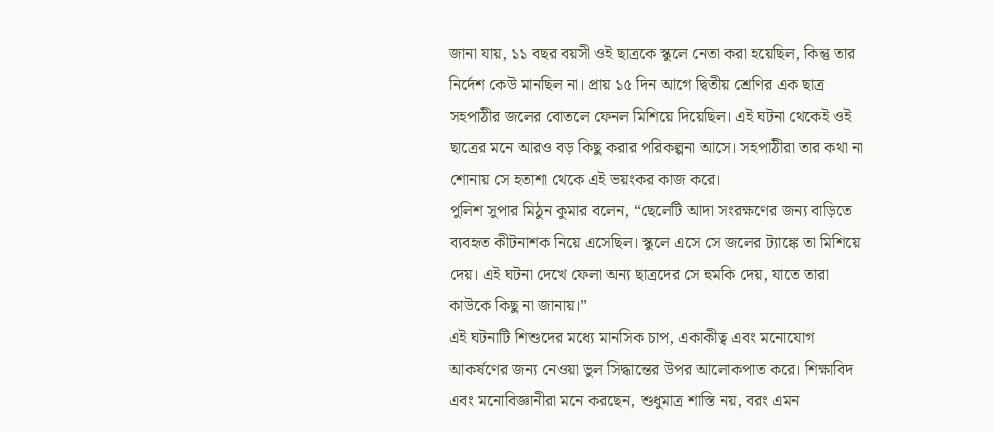জানা যায়, ১১ বছর বয়সী ওই ছাত্রকে স্কুলে নেতা করা হয়েছিল, কিন্তু তার নির্দেশ কেউ মানছিল না। প্রায় ১৫ দিন আগে দ্বিতীয় শ্রেণির এক ছাত্র সহপাঠীর জলের বোতলে ফেনল মিশিয়ে দিয়েছিল। এই ঘটনা থেকেই ওই ছাত্রের মনে আরও বড় কিছু করার পরিকল্পনা আসে। সহপাঠীরা তার কথা না শোনায় সে হতাশা থেকে এই ভয়ংকর কাজ করে।
পুলিশ সুপার মিঠুন কুমার বলেন, “ছেলেটি আদা সংরক্ষণের জন্য বাড়িতে ব্যবহৃত কীটনাশক নিয়ে এসেছিল। স্কুলে এসে সে জলের ট্যাঙ্কে তা মিশিয়ে দেয়। এই ঘটনা দেখে ফেলা অন্য ছাত্রদের সে হুমকি দেয়, যাতে তারা কাউকে কিছু না জানায়।”
এই ঘটনাটি শিশুদের মধ্যে মানসিক চাপ, একাকীত্ব এবং মনোযোগ আকর্ষণের জন্য নেওয়া ভুল সিদ্ধান্তের উপর আলোকপাত করে। শিক্ষাবিদ এবং মনোবিজ্ঞানীরা মনে করছেন, শুধুমাত্র শাস্তি নয়, বরং এমন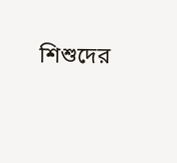শিশুদের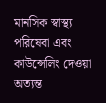মানসিক স্বাস্থ্য পরিষেবা এবং কাউন্সেলিং দেওয়া অত্যন্ত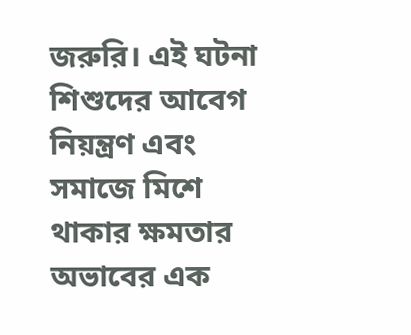জরুরি। এই ঘটনা শিশুদের আবেগ নিয়ন্ত্রণ এবং সমাজে মিশে থাকার ক্ষমতার অভাবের এক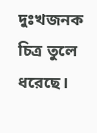দুঃখজনক চিত্র তুলে ধরেছে।